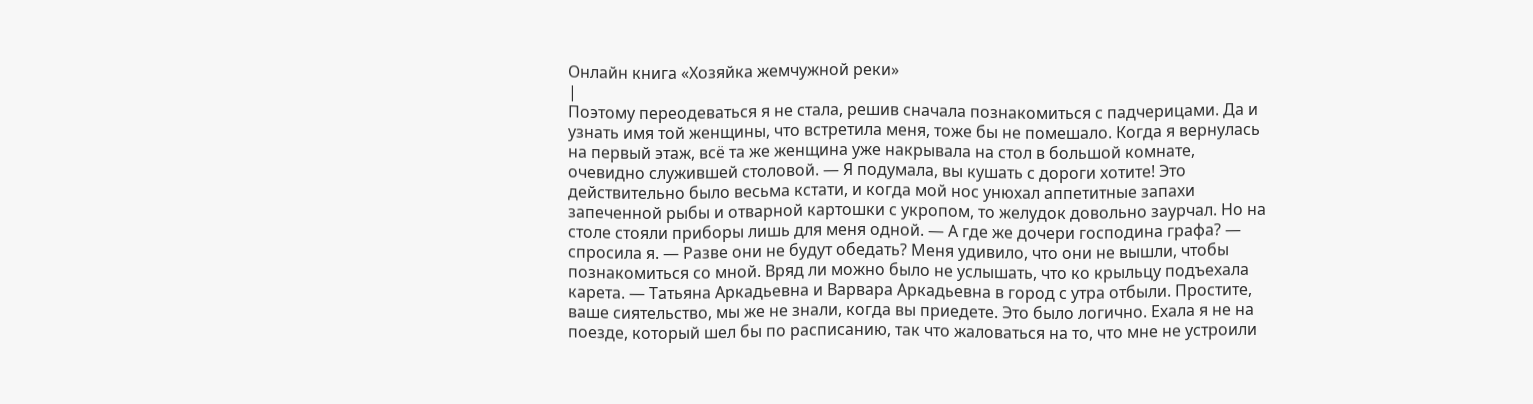Онлайн книга «Хозяйка жемчужной реки»
|
Поэтому переодеваться я не стала, решив сначала познакомиться с падчерицами. Да и узнать имя той женщины, что встретила меня, тоже бы не помешало. Когда я вернулась на первый этаж, всё та же женщина уже накрывала на стол в большой комнате, очевидно служившей столовой. — Я подумала, вы кушать с дороги хотите! Это действительно было весьма кстати, и когда мой нос унюхал аппетитные запахи запеченной рыбы и отварной картошки с укропом, то желудок довольно заурчал. Но на столе стояли приборы лишь для меня одной. — А где же дочери господина графа? — спросила я. — Разве они не будут обедать? Меня удивило, что они не вышли, чтобы познакомиться со мной. Вряд ли можно было не услышать, что ко крыльцу подъехала карета. — Татьяна Аркадьевна и Варвара Аркадьевна в город с утра отбыли. Простите, ваше сиятельство, мы же не знали, когда вы приедете. Это было логично. Ехала я не на поезде, который шел бы по расписанию, так что жаловаться на то, что мне не устроили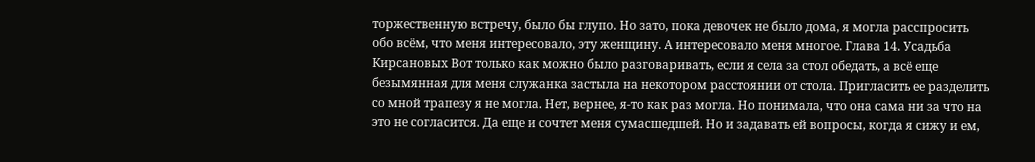торжественную встречу, было бы глупо. Но зато, пока девочек не было дома, я могла расспросить обо всём, что меня интересовало, эту женщину. А интересовало меня многое. Глава 14. Усадьба Кирсановых Вот только как можно было разговаривать, если я села за стол обедать, а всё еще безымянная для меня служанка застыла на некотором расстоянии от стола. Пригласить ее разделить со мной трапезу я не могла. Нет, вернее, я-то как раз могла. Но понимала, что она сама ни за что на это не согласится. Да еще и сочтет меня сумасшедшей. Но и задавать ей вопросы, когда я сижу и ем,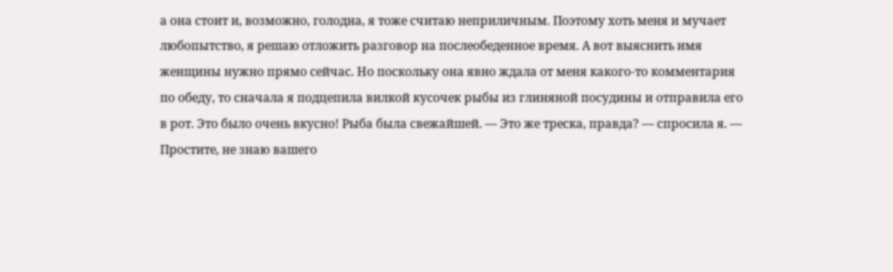а она стоит и, возможно, голодна, я тоже считаю неприличным. Поэтому хоть меня и мучает любопытство, я решаю отложить разговор на послеобеденное время. А вот выяснить имя женщины нужно прямо сейчас. Но поскольку она явно ждала от меня какого-то комментария по обеду, то сначала я подцепила вилкой кусочек рыбы из глиняной посудины и отправила его в рот. Это было очень вкусно! Рыба была свежайшей. — Это же треска, правда? — спросила я. — Простите, не знаю вашего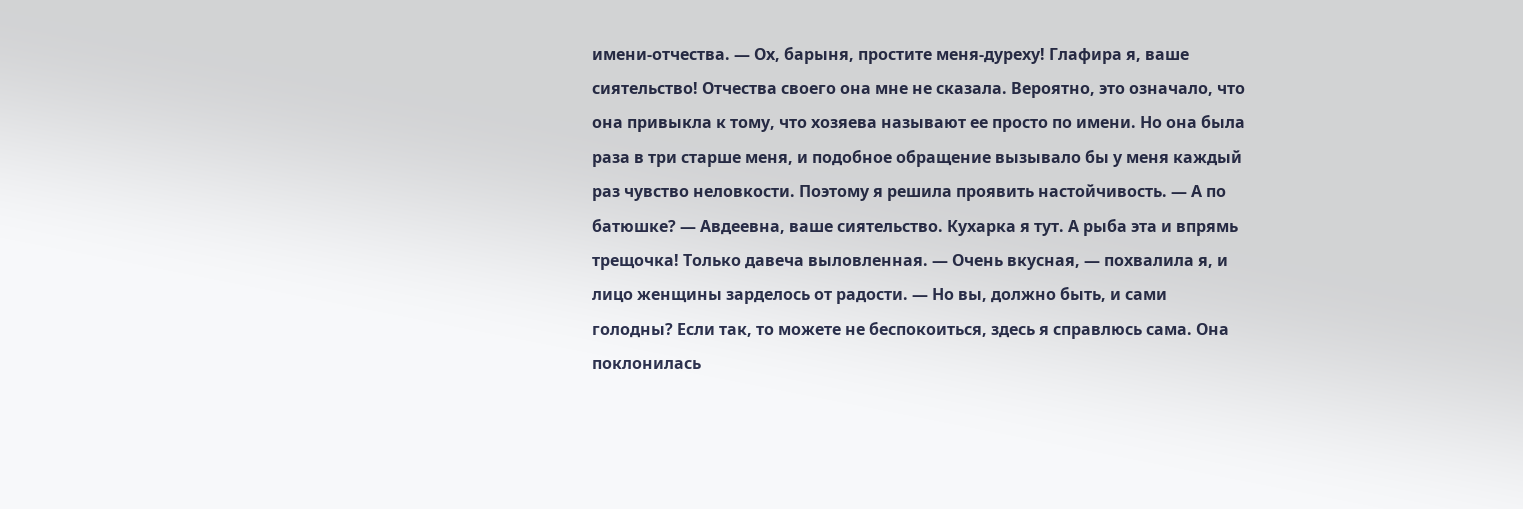имени-отчества. — Ох, барыня, простите меня-дуреху! Глафира я, ваше сиятельство! Отчества своего она мне не сказала. Вероятно, это означало, что она привыкла к тому, что хозяева называют ее просто по имени. Но она была раза в три старше меня, и подобное обращение вызывало бы у меня каждый раз чувство неловкости. Поэтому я решила проявить настойчивость. — А по батюшке? — Авдеевна, ваше сиятельство. Кухарка я тут. А рыба эта и впрямь трещочка! Только давеча выловленная. — Очень вкусная, — похвалила я, и лицо женщины зарделось от радости. — Но вы, должно быть, и сами голодны? Если так, то можете не беспокоиться, здесь я справлюсь сама. Она поклонилась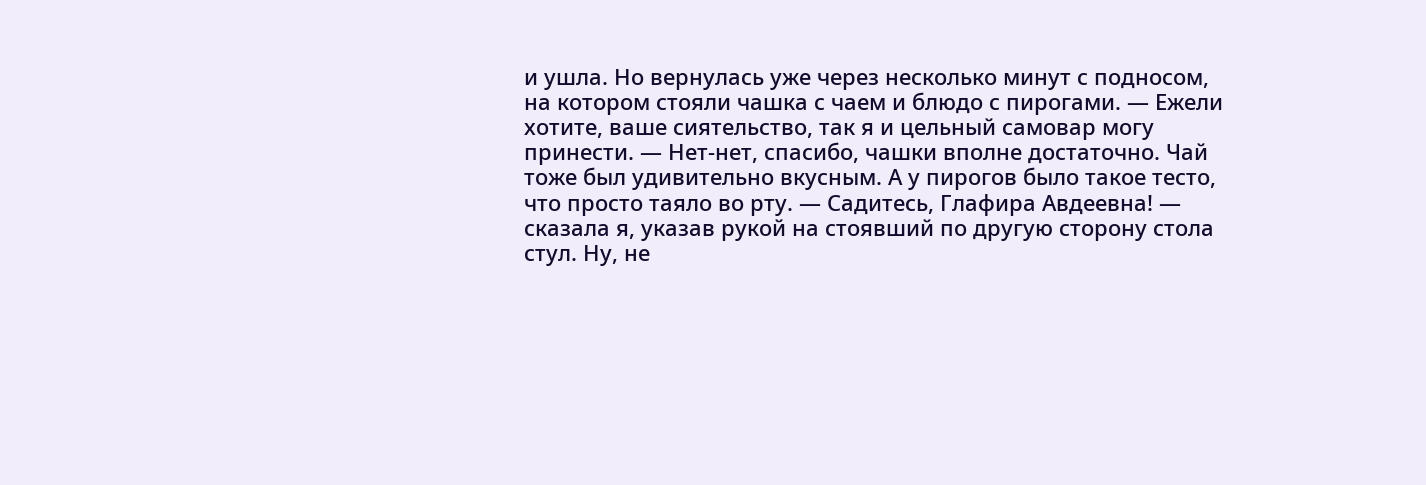и ушла. Но вернулась уже через несколько минут с подносом, на котором стояли чашка с чаем и блюдо с пирогами. — Ежели хотите, ваше сиятельство, так я и цельный самовар могу принести. — Нет-нет, спасибо, чашки вполне достаточно. Чай тоже был удивительно вкусным. А у пирогов было такое тесто, что просто таяло во рту. — Садитесь, Глафира Авдеевна! — сказала я, указав рукой на стоявший по другую сторону стола стул. Ну, не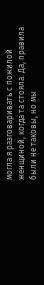могла я разговаривать с пожилой женщиной, когда та стояла. Да, правила были не таковы, но мы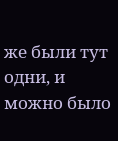же были тут одни, и можно было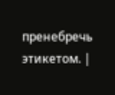пренебречь этикетом. |